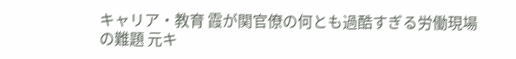キャリア・教育 霞が関官僚の何とも過酷すぎる労働現場の難題 元キ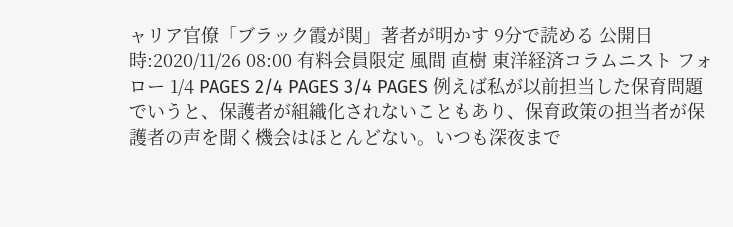ャリア官僚「ブラック霞が関」著者が明かす 9分で読める 公開日時:2020/11/26 08:00 有料会員限定 風間 直樹 東洋経済コラムニスト フォロー 1/4 PAGES 2/4 PAGES 3/4 PAGES 例えば私が以前担当した保育問題でいうと、保護者が組織化されないこともあり、保育政策の担当者が保護者の声を聞く機会はほとんどない。いつも深夜まで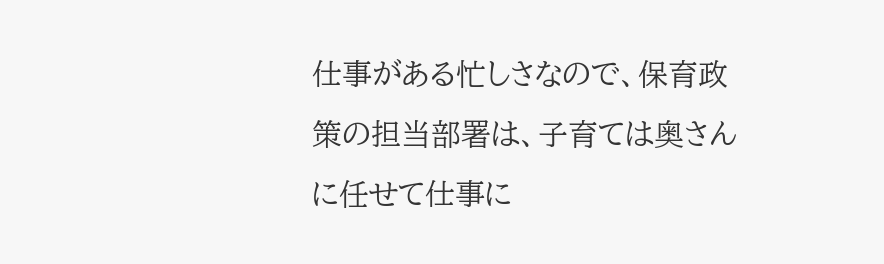仕事がある忙しさなので、保育政策の担当部署は、子育ては奥さんに任せて仕事に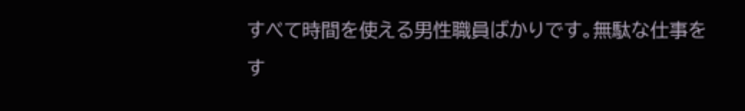すべて時間を使える男性職員ばかりです。無駄な仕事をす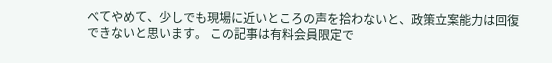べてやめて、少しでも現場に近いところの声を拾わないと、政策立案能力は回復できないと思います。 この記事は有料会員限定で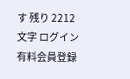す 残り 2212文字 ログイン 有料会員登録